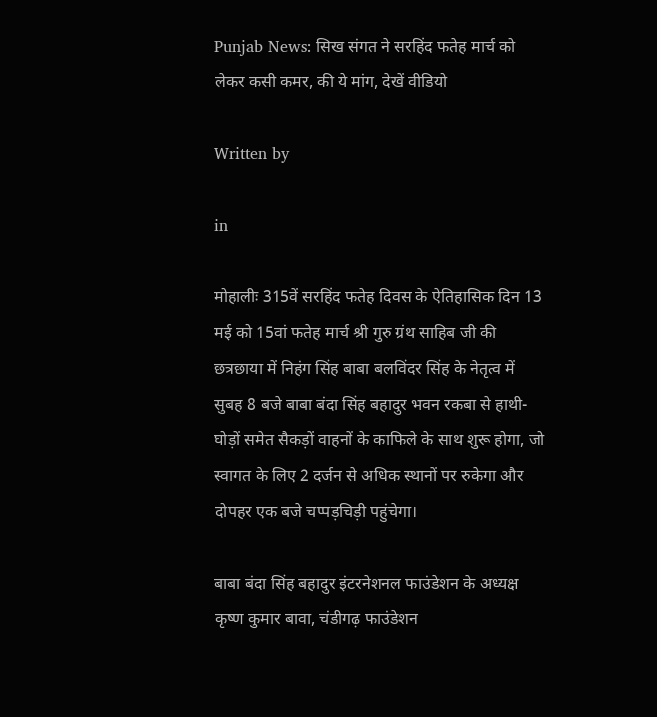Punjab News: सिख संगत ने सरहिंद फतेह मार्च को लेकर कसी कमर, की ये मांग, देखें वीडियो

Written by

in

मोहालीः 315वें सरहिंद फतेह दिवस के ऐतिहासिक दिन 13 मई को 15वां फतेह मार्च श्री गुरु ग्रंथ साहिब जी की छत्रछाया में निहंग सिंह बाबा बलविंदर सिंह के नेतृत्व में सुबह 8 बजे बाबा बंदा सिंह बहादुर भवन रकबा से हाथी-घोड़ों समेत सैकड़ों वाहनों के काफिले के साथ शुरू होगा, जो स्वागत के लिए 2 दर्जन से अधिक स्थानों पर रुकेगा और दोपहर एक बजे चप्पड़चिड़ी पहुंचेगा।

बाबा बंदा सिंह बहादुर इंटरनेशनल फाउंडेशन के अध्यक्ष कृष्ण कुमार बावा, चंडीगढ़ फाउंडेशन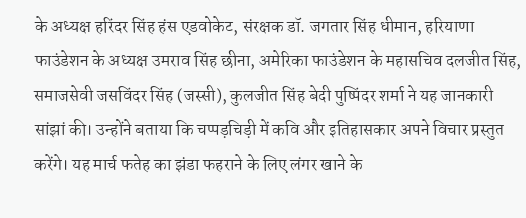के अध्यक्ष हरिंदर सिंह हंस एडवोकेट, संरक्षक डॉ. जगतार सिंह धीमान, हरियाणा फाउंडेशन के अध्यक्ष उमराव सिंह छीना, अमेरिका फाउंडेशन के महासचिव दलजीत सिंह, समाजसेवी जसविंदर सिंह (जस्सी), कुलजीत सिंह बेदी पुष्पिंदर शर्मा ने यह जानकारी सांझां की। उन्होंने बताया कि चप्पड़चिड़ी में कवि और इतिहासकार अपने विचार प्रस्तुत करेंगे। यह मार्च फतेह का झंडा फहराने के लिए लंगर खाने के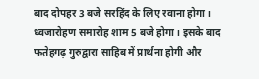बाद दोपहर 3 बजे सरहिंद के लिए रवाना होगा। ध्वजारोहण समारोह शाम 5 बजे होगा। इसके बाद फतेहगढ़ गुरुद्वारा साहिब में प्रार्थना होगी और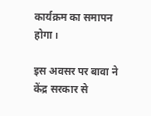कार्यक्रम का समापन होगा।

इस अवसर पर बावा ने केंद्र सरकार से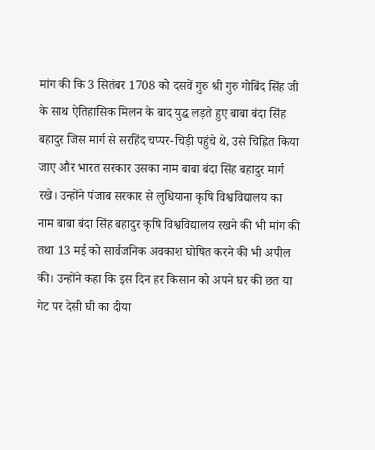मांग की कि 3 सितंबर 1708 को दसवें गुरु श्री गुरु गोबिंद सिंह जी के साथ ऐतिहासिक मिलन के बाद युद्ध लड़ते हुए बाबा बंदा सिंह बहादुर जिस मार्ग से सरहिंद चप्पर-चिड़ी पहुंचे थे, उसे चिह्नित किया जाए और भारत सरकार उसका नाम बाबा बंदा सिंह बहादुर मार्ग रखे। उन्होंने पंजाब सरकार से लुधियाना कृषि विश्वविद्यालय का नाम बाबा बंदा सिंह बहादुर कृषि विश्वविद्यालय रखने की भी मांग की तथा 13 मई को सार्वजनिक अवकाश घोषित करने की भी अपील की। उन्होंने कहा कि इस दिन हर किसान को अपने घर की छत या गेट पर देसी घी का दीया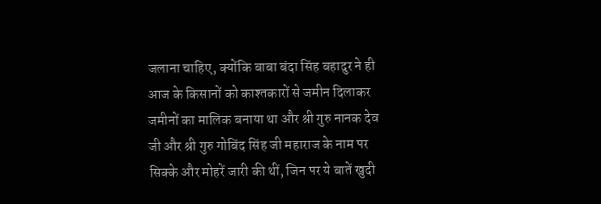जलाना चाहिए, क्योंकि बाबा बंदा सिंह बहादुर ने ही आज के किसानों को काश्तकारों से जमीन दिलाकर जमीनों का मालिक बनाया था और श्री गुरु नानक देव जी और श्री गुरु गोबिंद सिंह जी महाराज के नाम पर सिक्के और मोहरें जारी की थीं, जिन पर ये बातें खुदी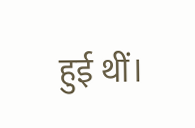हुई थीं।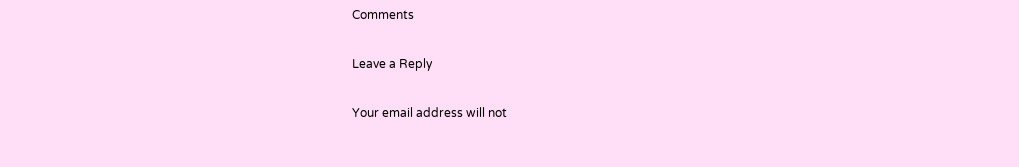Comments

Leave a Reply

Your email address will not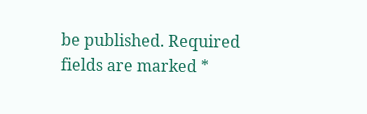be published. Required fields are marked *